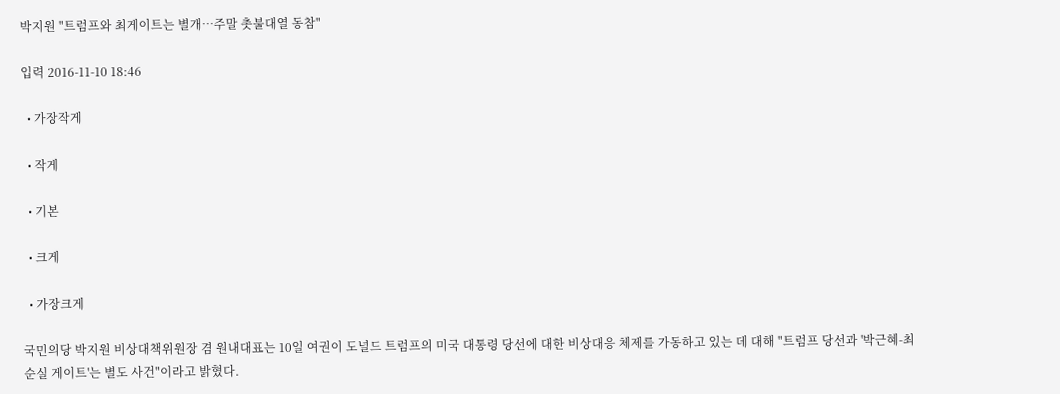박지원 "트럼프와 최게이트는 별개…주말 촛불대열 동참"

입력 2016-11-10 18:46

  • 가장작게

  • 작게

  • 기본

  • 크게

  • 가장크게

국민의당 박지원 비상대책위원장 겸 원내대표는 10일 여권이 도널드 트럼프의 미국 대통령 당선에 대한 비상대응 체제를 가동하고 있는 데 대해 "트럼프 당선과 '박근혜-최순실 게이트'는 별도 사건"이라고 밝혔다.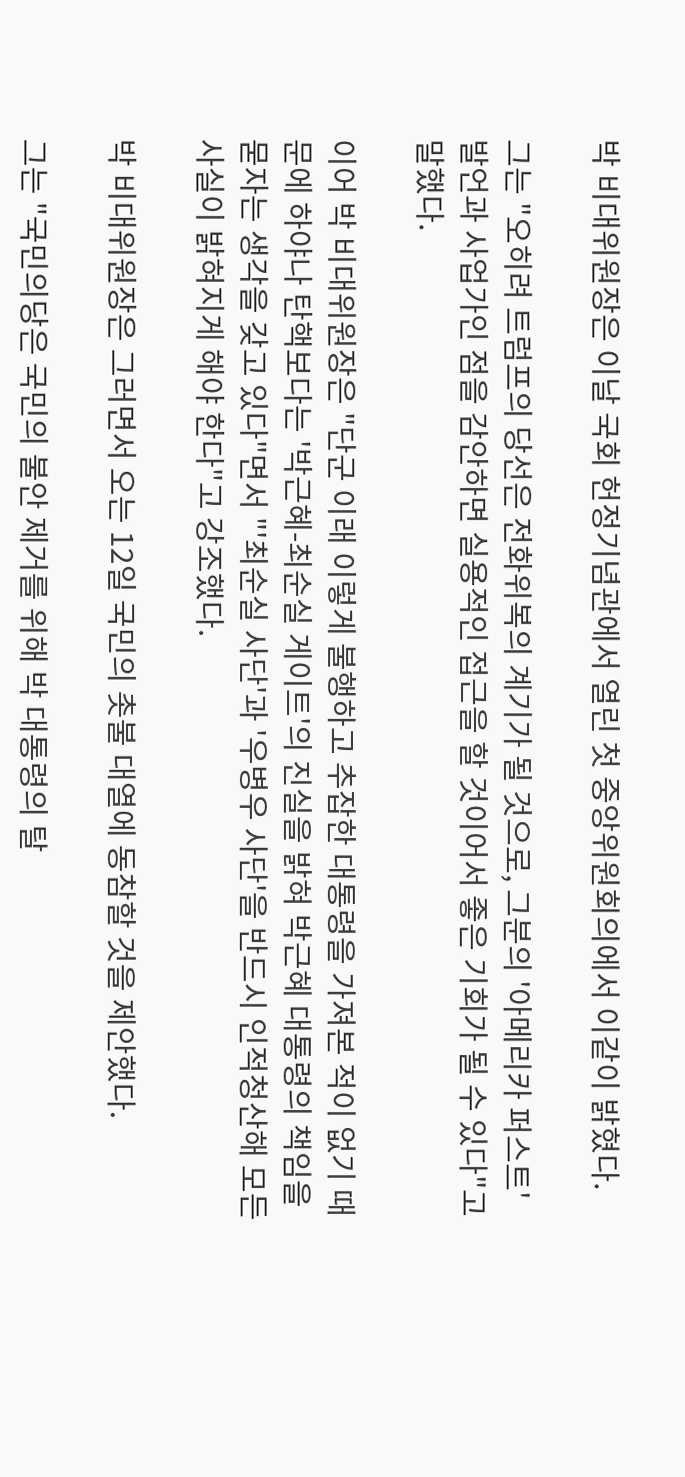박 비대위원장은 이날 국회 헌정기념관에서 열린 첫 중앙위원회의에서 이같이 밝혔다.

그는 "오히려 트럼프의 당선은 전화위복의 계기가 될 것으로, 그분의 '아메리카 퍼스트' 발언과 사업가인 점을 감안하면 실용적인 접근을 할 것이어서 좋은 기회가 될 수 있다"고 말했다.

이어 박 비대위원장은 "단군 이래 이렇게 불행하고 추잡한 대통령을 가져본 적이 없기 때문에 하야나 탄핵보다는 '박근혜-최순실 게이트'의 진실을 밝혀 박근혜 대통령의 책임을 묻자는 생각을 갖고 있다"면서 "'최순실 사단'과 '우병우 사단'을 반드시 인적청산해 모든 사실이 밝혀지게 해야 한다"고 강조했다.

박 비대위원장은 그러면서 오는 12일 국민의 촛불 대열에 동참할 것을 제안했다.

그는 "국민의당은 국민의 불안 제거를 위해 박 대통령의 탈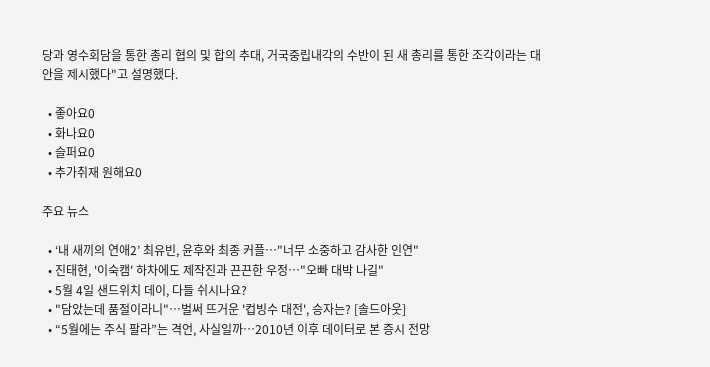당과 영수회담을 통한 총리 협의 및 합의 추대, 거국중립내각의 수반이 된 새 총리를 통한 조각이라는 대안을 제시했다"고 설명했다.

  • 좋아요0
  • 화나요0
  • 슬퍼요0
  • 추가취재 원해요0

주요 뉴스

  • ‘내 새끼의 연애2’ 최유빈, 윤후와 최종 커플⋯"너무 소중하고 감사한 인연"
  • 진태현, '이숙캠' 하차에도 제작진과 끈끈한 우정⋯"오빠 대박 나길"
  • 5월 4일 샌드위치 데이, 다들 쉬시나요?
  • "담았는데 품절이라니"⋯벌써 뜨거운 '컵빙수 대전', 승자는? [솔드아웃]
  • “5월에는 주식 팔라”는 격언, 사실일까⋯2010년 이후 데이터로 본 증시 전망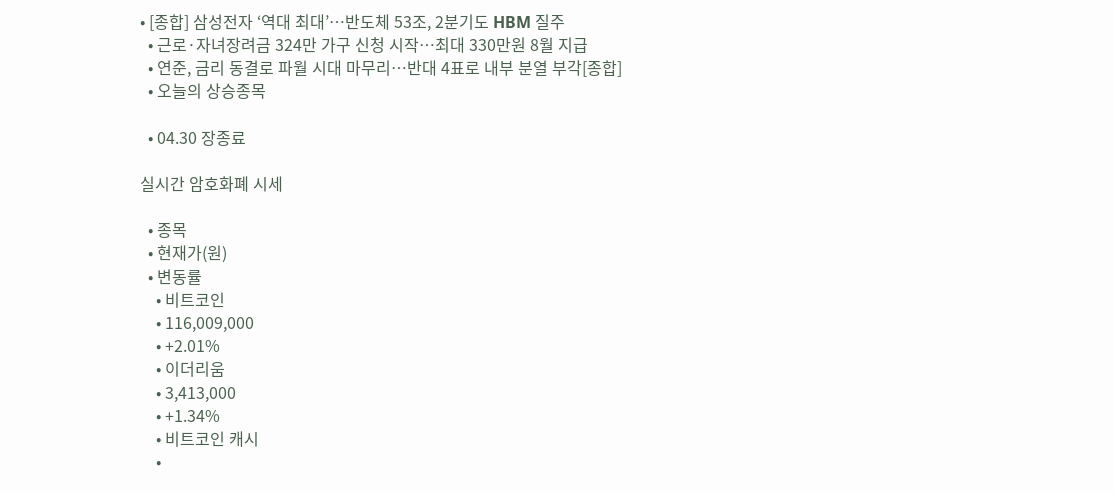• [종합] 삼성전자 ‘역대 최대’…반도체 53조, 2분기도 HBM 질주
  • 근로·자녀장려금 324만 가구 신청 시작…최대 330만원 8월 지급
  • 연준, 금리 동결로 파월 시대 마무리…반대 4표로 내부 분열 부각[종합]
  • 오늘의 상승종목

  • 04.30 장종료

실시간 암호화폐 시세

  • 종목
  • 현재가(원)
  • 변동률
    • 비트코인
    • 116,009,000
    • +2.01%
    • 이더리움
    • 3,413,000
    • +1.34%
    • 비트코인 캐시
    •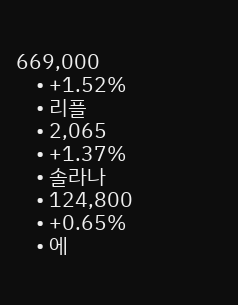669,000
    • +1.52%
    • 리플
    • 2,065
    • +1.37%
    • 솔라나
    • 124,800
    • +0.65%
    • 에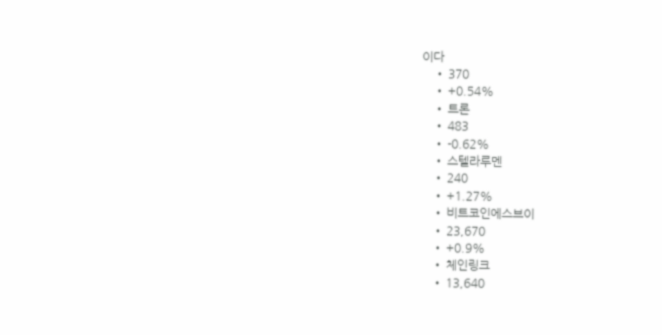이다
    • 370
    • +0.54%
    • 트론
    • 483
    • -0.62%
    • 스텔라루멘
    • 240
    • +1.27%
    • 비트코인에스브이
    • 23,670
    • +0.9%
    • 체인링크
    • 13,640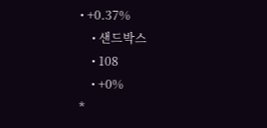• +0.37%
    • 샌드박스
    • 108
    • +0%
*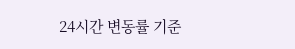24시간 변동률 기준